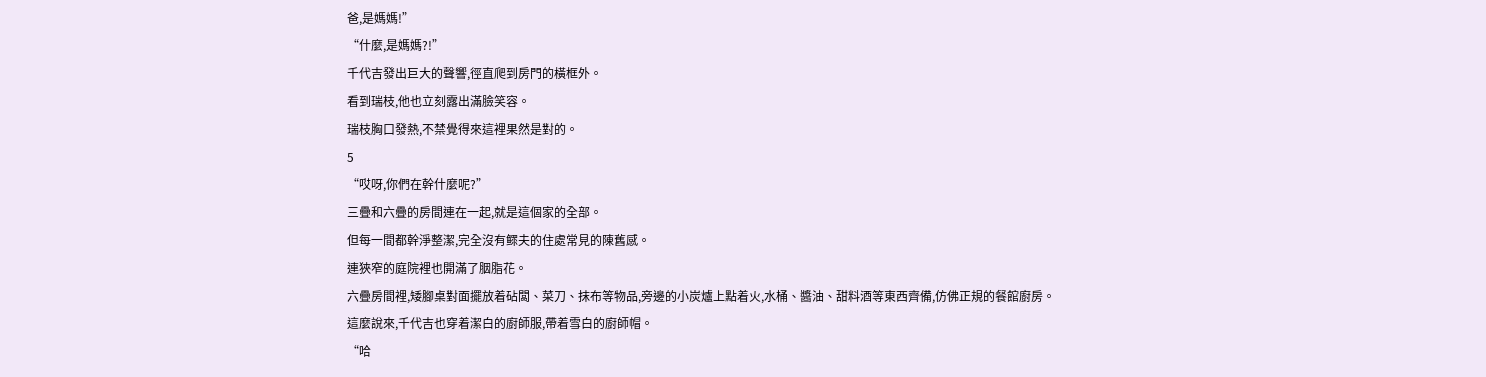爸,是媽媽!”
“什麼,是媽媽?!”
千代吉發出巨大的聲響,徑直爬到房門的橫框外。
看到瑞枝,他也立刻露出滿臉笑容。
瑞枝胸口發熱,不禁覺得來這裡果然是對的。
5
“哎呀,你們在幹什麼呢?”
三疊和六疊的房間連在一起,就是這個家的全部。
但每一間都幹淨整潔,完全沒有鳏夫的住處常見的陳舊感。
連狹窄的庭院裡也開滿了胭脂花。
六疊房間裡,矮腳桌對面擺放着砧闆、菜刀、抹布等物品,旁邊的小炭爐上點着火,水桶、醬油、甜料酒等東西齊備,仿佛正規的餐館廚房。
這麼說來,千代吉也穿着潔白的廚師服,帶着雪白的廚師帽。
“哈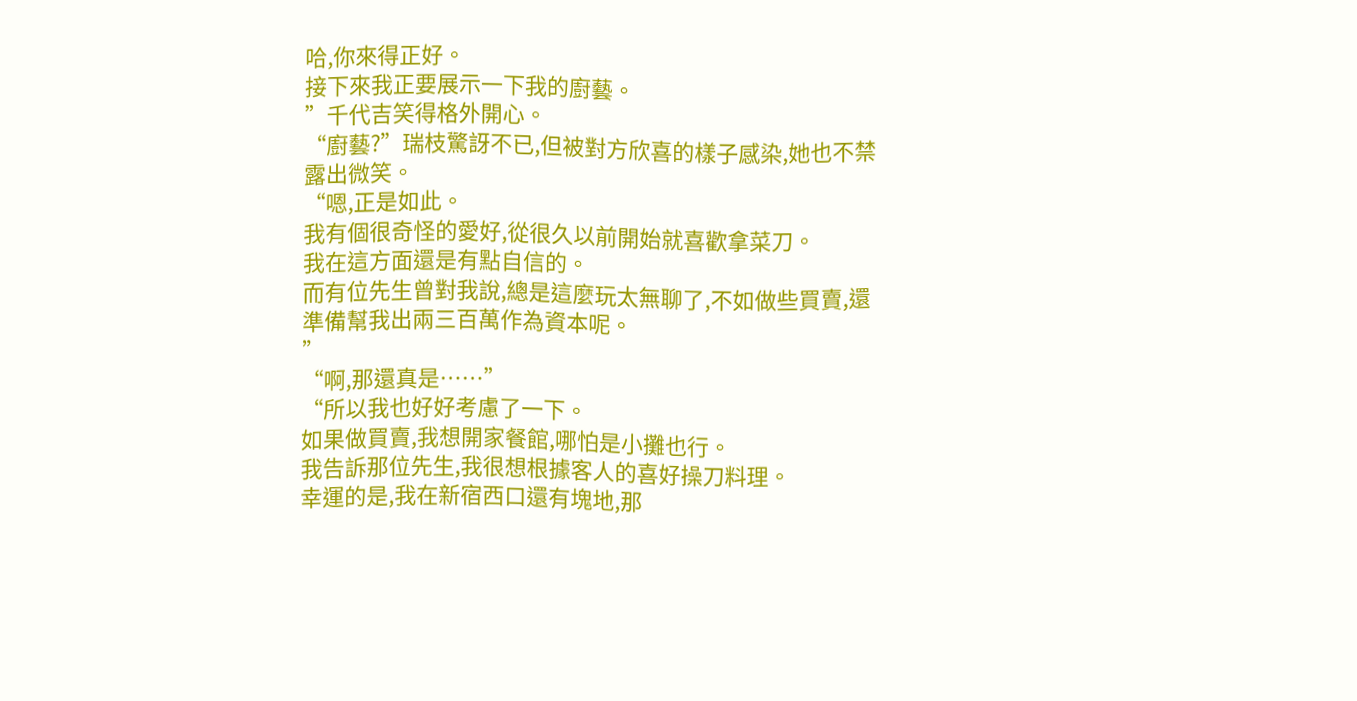哈,你來得正好。
接下來我正要展示一下我的廚藝。
”千代吉笑得格外開心。
“廚藝?”瑞枝驚訝不已,但被對方欣喜的樣子感染,她也不禁露出微笑。
“嗯,正是如此。
我有個很奇怪的愛好,從很久以前開始就喜歡拿菜刀。
我在這方面還是有點自信的。
而有位先生曾對我說,總是這麼玩太無聊了,不如做些買賣,還準備幫我出兩三百萬作為資本呢。
”
“啊,那還真是……”
“所以我也好好考慮了一下。
如果做買賣,我想開家餐館,哪怕是小攤也行。
我告訴那位先生,我很想根據客人的喜好操刀料理。
幸運的是,我在新宿西口還有塊地,那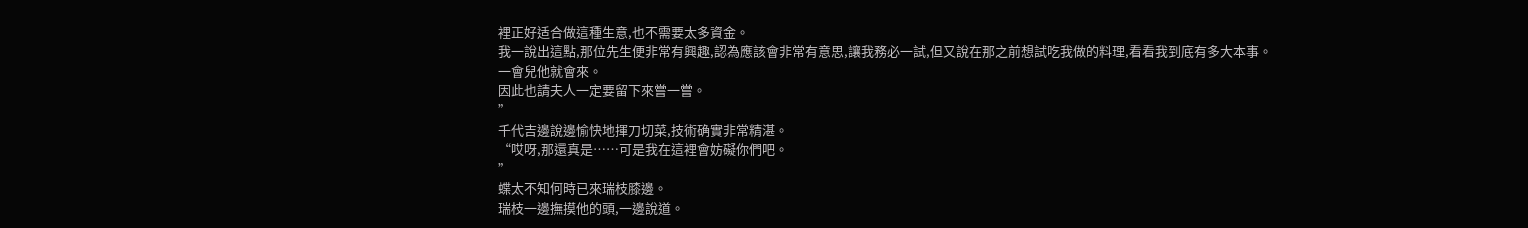裡正好适合做這種生意,也不需要太多資金。
我一說出這點,那位先生便非常有興趣,認為應該會非常有意思,讓我務必一試,但又說在那之前想試吃我做的料理,看看我到底有多大本事。
一會兒他就會來。
因此也請夫人一定要留下來嘗一嘗。
”
千代吉邊說邊愉快地揮刀切菜,技術确實非常精湛。
“哎呀,那還真是……可是我在這裡會妨礙你們吧。
”
蝶太不知何時已來瑞枝膝邊。
瑞枝一邊撫摸他的頭,一邊說道。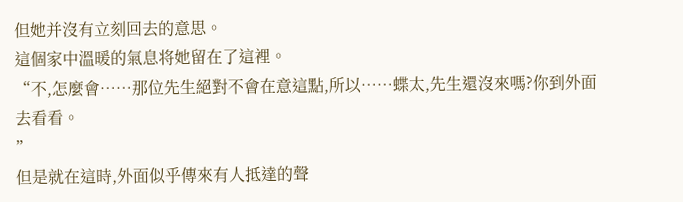但她并沒有立刻回去的意思。
這個家中溫暖的氣息将她留在了這裡。
“不,怎麼會……那位先生絕對不會在意這點,所以……蝶太,先生還沒來嗎?你到外面去看看。
”
但是就在這時,外面似乎傳來有人抵達的聲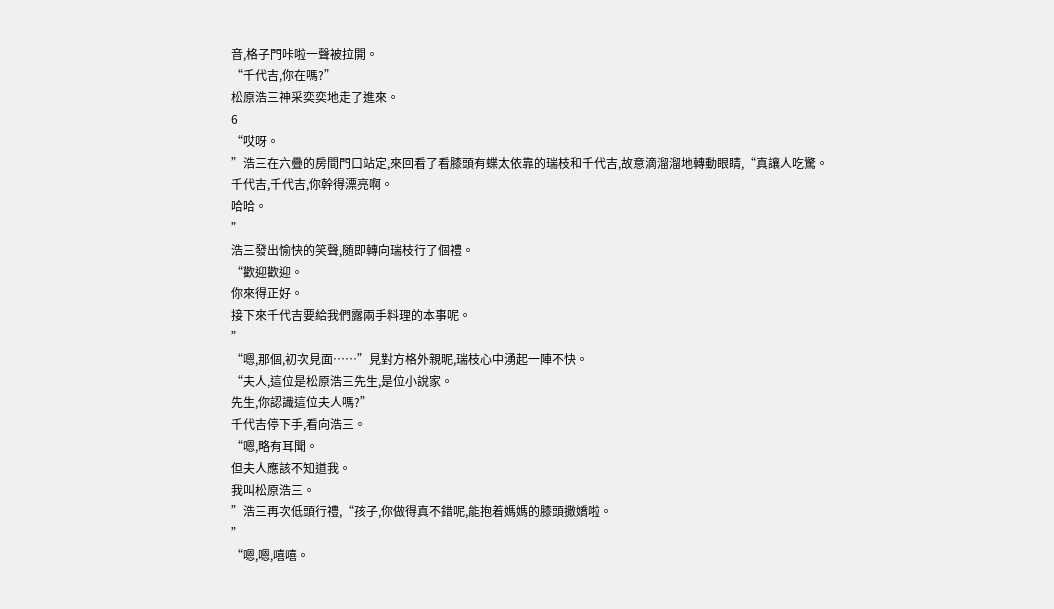音,格子門咔啦一聲被拉開。
“千代吉,你在嗎?”
松原浩三神采奕奕地走了進來。
6
“哎呀。
”浩三在六疊的房間門口站定,來回看了看膝頭有蝶太依靠的瑞枝和千代吉,故意滴溜溜地轉動眼睛,“真讓人吃驚。
千代吉,千代吉,你幹得漂亮啊。
哈哈。
”
浩三發出愉快的笑聲,随即轉向瑞枝行了個禮。
“歡迎歡迎。
你來得正好。
接下來千代吉要給我們露兩手料理的本事呢。
”
“嗯,那個,初次見面……”見對方格外親昵,瑞枝心中湧起一陣不快。
“夫人,這位是松原浩三先生,是位小說家。
先生,你認識這位夫人嗎?”
千代吉停下手,看向浩三。
“嗯,略有耳聞。
但夫人應該不知道我。
我叫松原浩三。
”浩三再次低頭行禮,“孩子,你做得真不錯呢,能抱着媽媽的膝頭撒嬌啦。
”
“嗯,嗯,嘻嘻。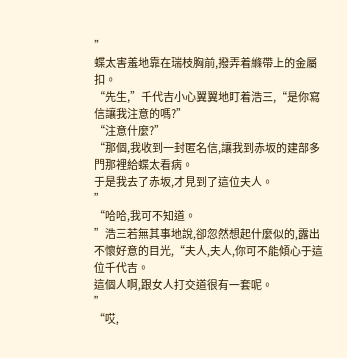”
蝶太害羞地靠在瑞枝胸前,撥弄着縧帶上的金屬扣。
“先生,”千代吉小心翼翼地盯着浩三,“是你寫信讓我注意的嗎?”
“注意什麼?”
“那個,我收到一封匿名信,讓我到赤坂的建部多門那裡給蝶太看病。
于是我去了赤坂,才見到了這位夫人。
”
“哈哈,我可不知道。
”浩三若無其事地說,卻忽然想起什麼似的,露出不懷好意的目光,“夫人,夫人,你可不能傾心于這位千代吉。
這個人啊,跟女人打交道很有一套呢。
”
“哎,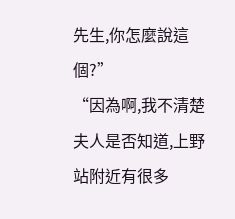先生,你怎麼說這個?”
“因為啊,我不清楚夫人是否知道,上野站附近有很多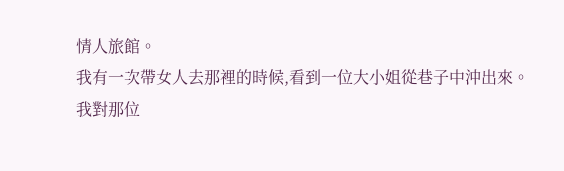情人旅館。
我有一次帶女人去那裡的時候,看到一位大小姐從巷子中沖出來。
我對那位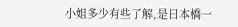小姐多少有些了解,是日本橋一